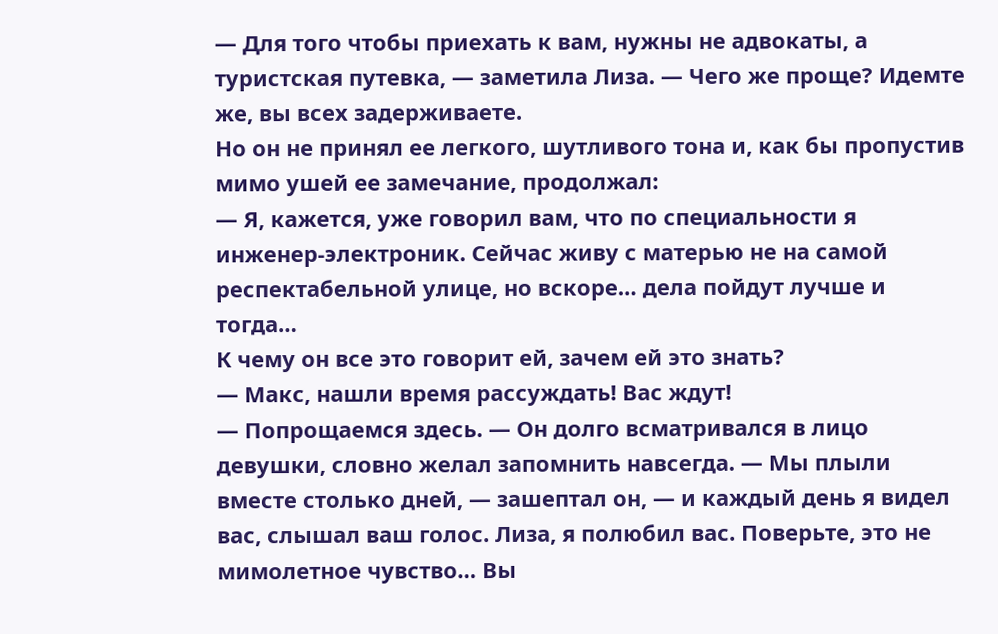— Для того чтобы приехать к вам, нужны не адвокаты, а туристская путевка, — заметила Лиза. — Чего же проще? Идемте же, вы всех задерживаете.
Но он не принял ее легкого, шутливого тона и, как бы пропустив мимо ушей ее замечание, продолжал:
— Я, кажется, уже говорил вам, что по специальности я инженер-электроник. Сейчас живу с матерью не на самой респектабельной улице, но вскоре… дела пойдут лучше и тогда…
К чему он все это говорит ей, зачем ей это знать?
— Макс, нашли время рассуждать! Вас ждут!
— Попрощаемся здесь. — Он долго всматривался в лицо девушки, словно желал запомнить навсегда. — Мы плыли вместе столько дней, — зашептал он, — и каждый день я видел вас, слышал ваш голос. Лиза, я полюбил вас. Поверьте, это не мимолетное чувство… Вы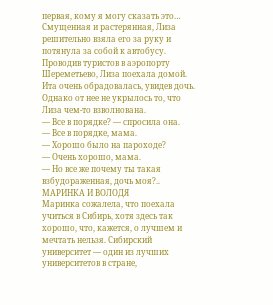первая, кому я могу сказать это…
Смущенная и растерянная, Лиза решительно взяла его за руку и потянула за собой к автобусу.
Проводив туристов в аэропорту Шереметьево, Лиза поехала домой. Ита очень обрадовалась, увидев дочь. Однако от нее не укрылось то, что Лиза чем-то взволнована.
— Все в порядке? — спросила она.
— Все в порядке, мама.
— Хорошо было на пароходе?
— Очень хорошо, мама.
— Но все же почему ты такая взбудораженная, дочь моя?..
МАРИНКА И ВОЛОДЯ
Маринка сожалела, что поехала учиться в Сибирь, хотя здесь так хорошо, что, кажется, о лучшем и мечтать нельзя. Сибирский университет — один из лучших университетов в стране,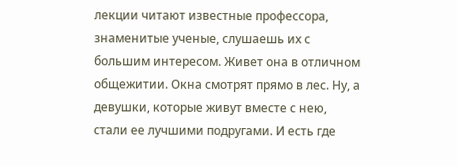лекции читают известные профессора, знаменитые ученые, слушаешь их с большим интересом. Живет она в отличном общежитии. Окна смотрят прямо в лес. Ну, а девушки, которые живут вместе с нею, стали ее лучшими подругами. И есть где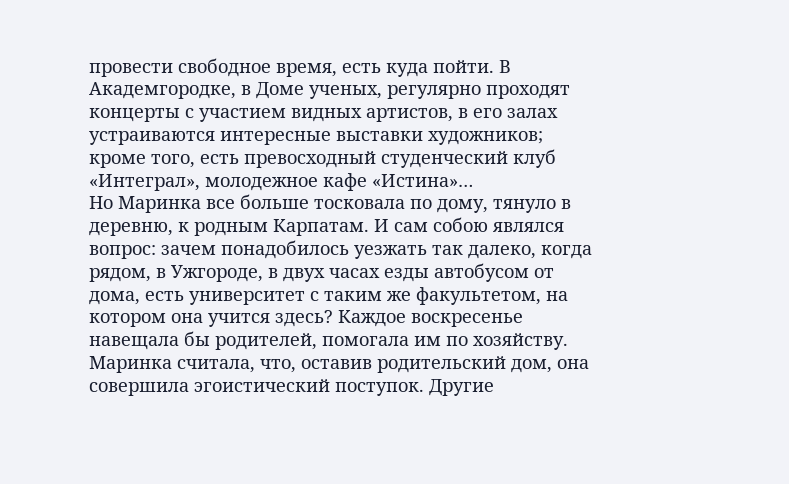провести свободное время, есть куда пойти. В Академгородке, в Доме ученых, регулярно проходят концерты с участием видных артистов, в его залах устраиваются интересные выставки художников; кроме того, есть превосходный студенческий клуб «Интеграл», молодежное кафе «Истина»…
Но Маринка все больше тосковала по дому, тянуло в деревню, к родным Карпатам. И сам собою являлся вопрос: зачем понадобилось уезжать так далеко, когда рядом, в Ужгороде, в двух часах езды автобусом от дома, есть университет с таким же факультетом, на котором она учится здесь? Каждое воскресенье навещала бы родителей, помогала им по хозяйству. Маринка считала, что, оставив родительский дом, она совершила эгоистический поступок. Другие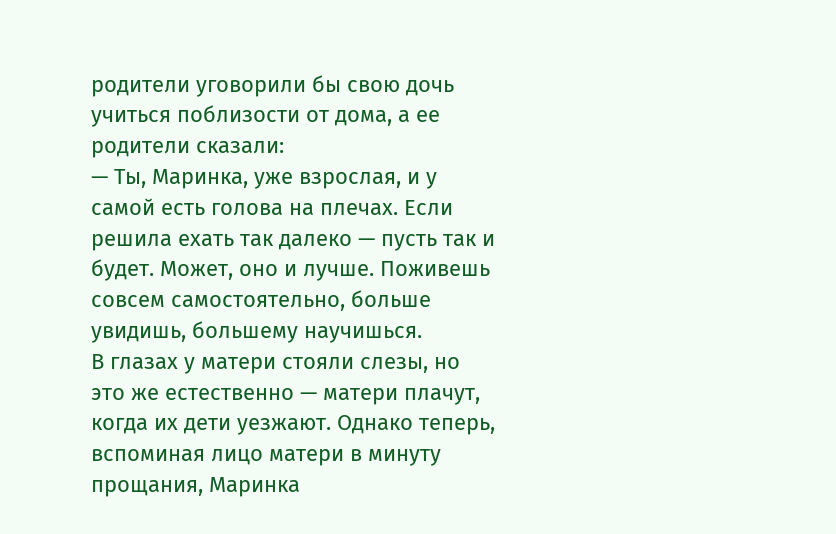родители уговорили бы свою дочь учиться поблизости от дома, а ее родители сказали:
— Ты, Маринка, уже взрослая, и у самой есть голова на плечах. Если решила ехать так далеко — пусть так и будет. Может, оно и лучше. Поживешь совсем самостоятельно, больше увидишь, большему научишься.
В глазах у матери стояли слезы, но это же естественно — матери плачут, когда их дети уезжают. Однако теперь, вспоминая лицо матери в минуту прощания, Маринка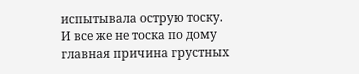испытывала острую тоску.
И все же не тоска по дому главная причина грустных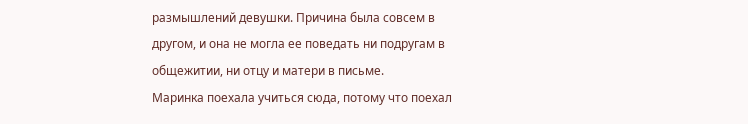размышлений девушки. Причина была совсем в другом, и она не могла ее поведать ни подругам в общежитии, ни отцу и матери в письме.
Маринка поехала учиться сюда, потому что поехал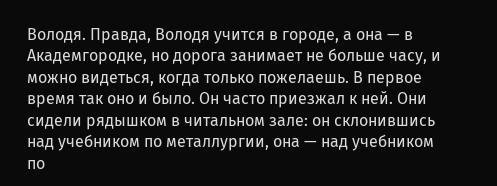Володя. Правда, Володя учится в городе, а она — в Академгородке, но дорога занимает не больше часу, и можно видеться, когда только пожелаешь. В первое время так оно и было. Он часто приезжал к ней. Они сидели рядышком в читальном зале: он склонившись над учебником по металлургии, она — над учебником по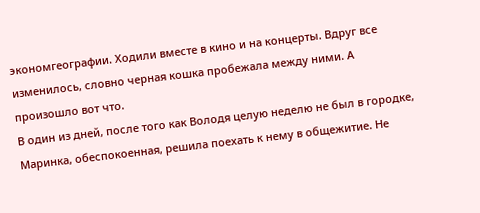экономгеографии. Ходили вместе в кино и на концерты. Вдруг все изменилось, словно черная кошка пробежала между ними. А произошло вот что.
В один из дней, после того как Володя целую неделю не был в городке, Маринка, обеспокоенная, решила поехать к нему в общежитие. Не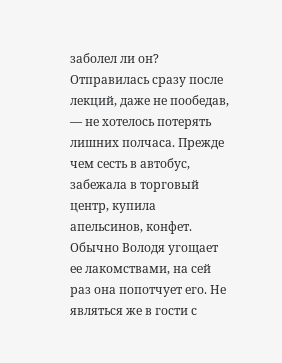заболел ли он? Отправилась сразу после лекций, даже не пообедав, — не хотелось потерять лишних полчаса. Прежде чем сесть в автобус, забежала в торговый центр, купила апельсинов, конфет. Обычно Володя угощает ее лакомствами, на сей раз она попотчует его. Не являться же в гости с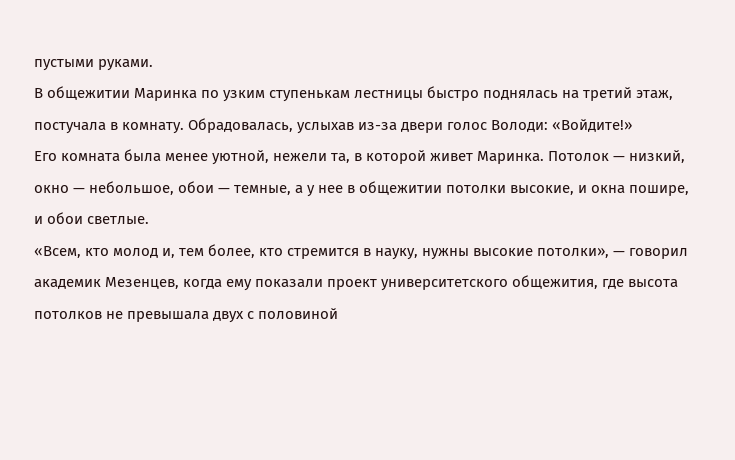пустыми руками.
В общежитии Маринка по узким ступенькам лестницы быстро поднялась на третий этаж, постучала в комнату. Обрадовалась, услыхав из-за двери голос Володи: «Войдите!»
Его комната была менее уютной, нежели та, в которой живет Маринка. Потолок — низкий, окно — небольшое, обои — темные, а у нее в общежитии потолки высокие, и окна пошире, и обои светлые.
«Всем, кто молод и, тем более, кто стремится в науку, нужны высокие потолки», — говорил академик Мезенцев, когда ему показали проект университетского общежития, где высота потолков не превышала двух с половиной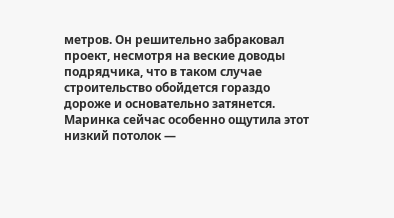метров. Он решительно забраковал проект, несмотря на веские доводы подрядчика, что в таком случае строительство обойдется гораздо дороже и основательно затянется.
Маринка сейчас особенно ощутила этот низкий потолок —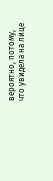вероятно, потому, что увидела на лице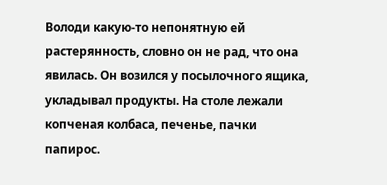Володи какую-то непонятную ей растерянность, словно он не рад, что она явилась. Он возился у посылочного ящика, укладывал продукты. На столе лежали копченая колбаса, печенье, пачки папирос.